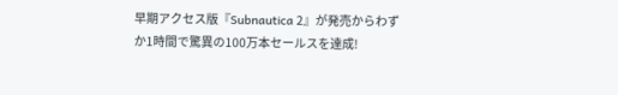早期アクセス版『Subnautica 2』が発売からわずか1時間で驚異の100万本セールスを達成!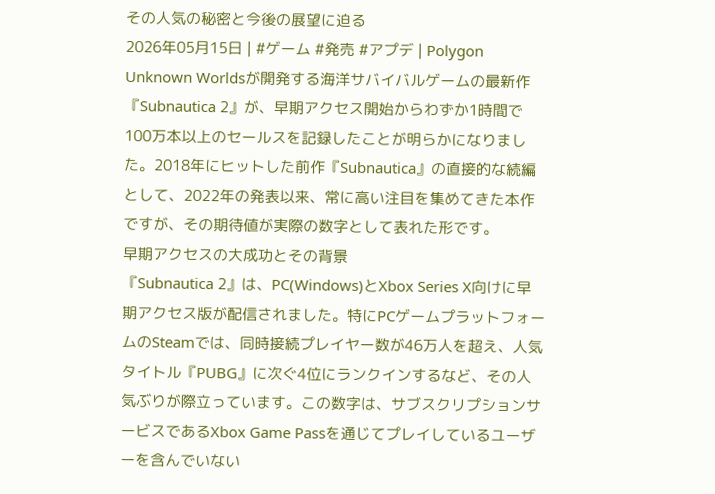その人気の秘密と今後の展望に迫る
2026年05月15日 | #ゲーム #発売 #アプデ | Polygon
Unknown Worldsが開発する海洋サバイバルゲームの最新作『Subnautica 2』が、早期アクセス開始からわずか1時間で100万本以上のセールスを記録したことが明らかになりました。2018年にヒットした前作『Subnautica』の直接的な続編として、2022年の発表以来、常に高い注目を集めてきた本作ですが、その期待値が実際の数字として表れた形です。
早期アクセスの大成功とその背景
『Subnautica 2』は、PC(Windows)とXbox Series X向けに早期アクセス版が配信されました。特にPCゲームプラットフォームのSteamでは、同時接続プレイヤー数が46万人を超え、人気タイトル『PUBG』に次ぐ4位にランクインするなど、その人気ぶりが際立っています。この数字は、サブスクリプションサービスであるXbox Game Passを通じてプレイしているユーザーを含んでいない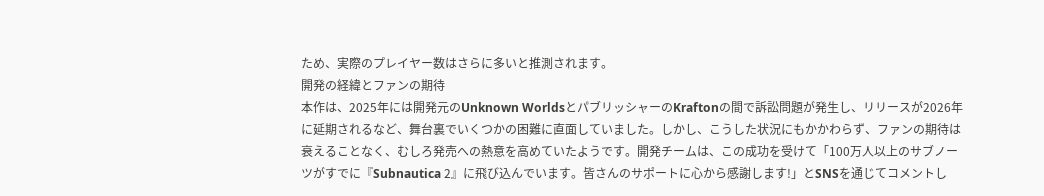ため、実際のプレイヤー数はさらに多いと推測されます。
開発の経緯とファンの期待
本作は、2025年には開発元のUnknown WorldsとパブリッシャーのKraftonの間で訴訟問題が発生し、リリースが2026年に延期されるなど、舞台裏でいくつかの困難に直面していました。しかし、こうした状況にもかかわらず、ファンの期待は衰えることなく、むしろ発売への熱意を高めていたようです。開発チームは、この成功を受けて「100万人以上のサブノーツがすでに『Subnautica 2』に飛び込んでいます。皆さんのサポートに心から感謝します!」とSNSを通じてコメントし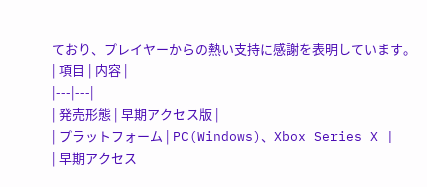ており、プレイヤーからの熱い支持に感謝を表明しています。
| 項目 | 内容 |
|---|---|
| 発売形態 | 早期アクセス版 |
| プラットフォーム | PC(Windows)、Xbox Series X |
| 早期アクセス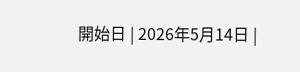開始日 | 2026年5月14日 |